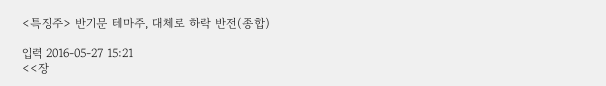<특징주> 반기문 테마주, 대체로 하락 반전(종합)

입력 2016-05-27 15:21
<<장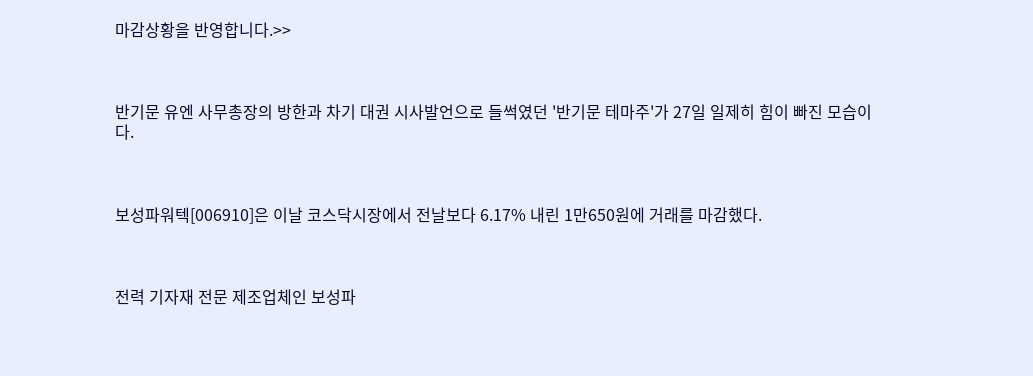마감상황을 반영합니다.>>



반기문 유엔 사무총장의 방한과 차기 대권 시사발언으로 들썩였던 '반기문 테마주'가 27일 일제히 힘이 빠진 모습이다.



보성파워텍[006910]은 이날 코스닥시장에서 전날보다 6.17% 내린 1만650원에 거래를 마감했다.



전력 기자재 전문 제조업체인 보성파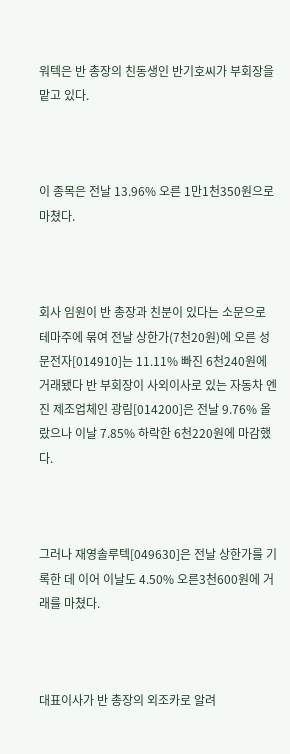워텍은 반 총장의 친동생인 반기호씨가 부회장을 맡고 있다.



이 종목은 전날 13.96% 오른 1만1천350원으로 마쳤다.



회사 임원이 반 총장과 친분이 있다는 소문으로 테마주에 묶여 전날 상한가(7천20원)에 오른 성문전자[014910]는 11.11% 빠진 6천240원에 거래됐다 반 부회장이 사외이사로 있는 자동차 엔진 제조업체인 광림[014200]은 전날 9.76% 올랐으나 이날 7.85% 하락한 6천220원에 마감했다.



그러나 재영솔루텍[049630]은 전날 상한가를 기록한 데 이어 이날도 4.50% 오른3천600원에 거래를 마쳤다.



대표이사가 반 총장의 외조카로 알려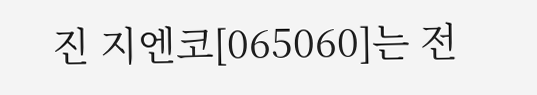진 지엔코[065060]는 전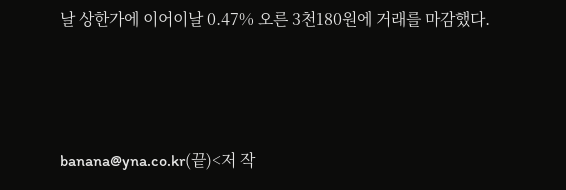날 상한가에 이어이날 0.47% 오른 3천180원에 거래를 마감했다.



banana@yna.co.kr(끝)<저 작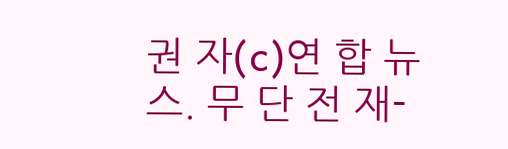권 자(c)연 합 뉴 스. 무 단 전 재-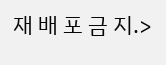재 배 포 금 지.>